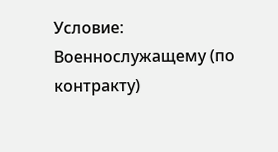Условие:
Военнослужащему (по контракту)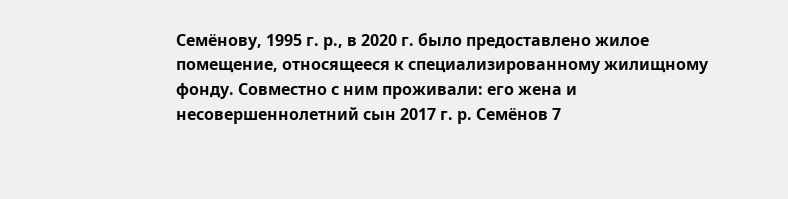Семёнову, 1995 г. р., в 2020 г. было предоставлено жилое помещение, относящееся к специализированному жилищному фонду. Совместно с ним проживали: его жена и несовершеннолетний сын 2017 г. р. Семёнов 7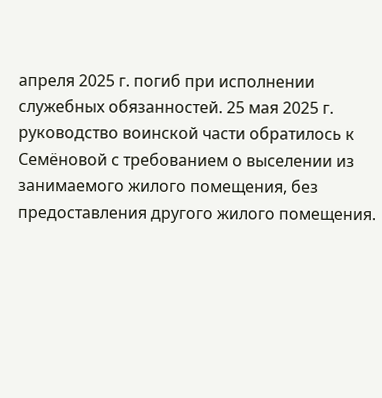апреля 2025 г. погиб при исполнении служебных обязанностей. 25 мая 2025 г. руководство воинской части обратилось к Семёновой с требованием о выселении из занимаемого жилого помещения, без предоставления другого жилого помещения.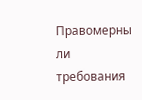Правомерны ли требования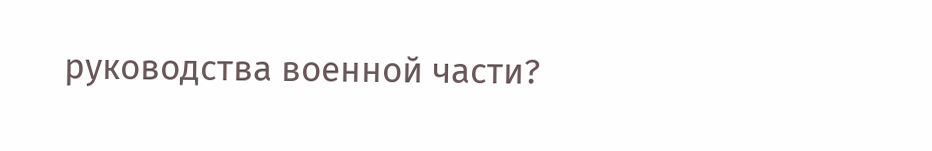руководства военной части?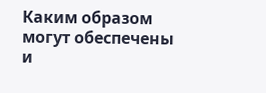Каким образом могут обеспечены и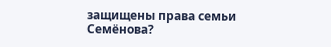защищены права семьи Семёнова?